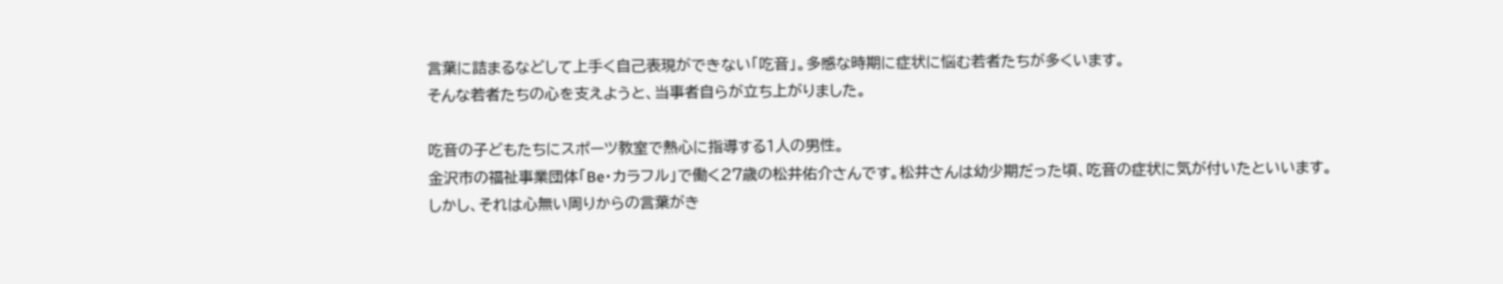言葉に詰まるなどして上手く自己表現ができない「吃音」。多感な時期に症状に悩む若者たちが多くいます。
そんな若者たちの心を支えようと、当事者自らが立ち上がりました。

吃音の子どもたちにスポーツ教室で熱心に指導する1人の男性。
金沢市の福祉事業団体「Be・カラフル」で働く27歳の松井佑介さんです。松井さんは幼少期だった頃、吃音の症状に気が付いたといいます。
しかし、それは心無い周りからの言葉がき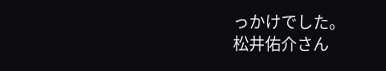っかけでした。
松井佑介さん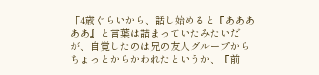「4歳ぐらいから、話し始めると『あああああ』と言葉は詰まっていたみたいだが、自覚したのは兄の友人グループからちょっとからかわれたというか、『前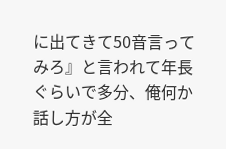に出てきて50音言ってみろ』と言われて年長ぐらいで多分、俺何か話し方が全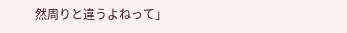然周りと違うよねって」